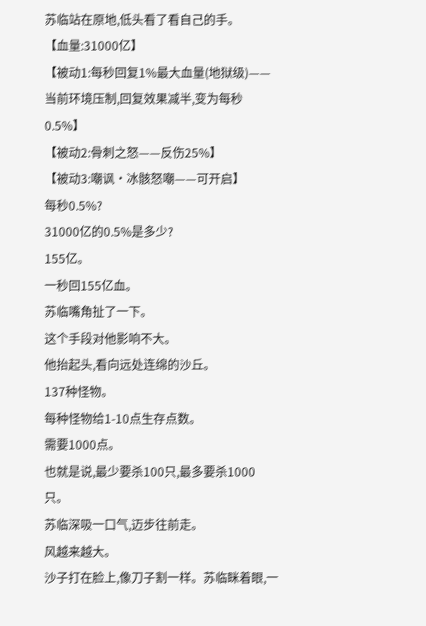苏临站在原地,低头看了看自己的手。
【血量:31000亿】
【被动1:每秒回复1%最大血量(地狱级)——当前环境压制,回复效果减半,变为每秒0.5%】
【被动2:骨刺之怒——反伤25%】
【被动3:嘲讽·冰骸怒嘲——可开启】
每秒0.5%?
31000亿的0.5%是多少?
155亿。
一秒回155亿血。
苏临嘴角扯了一下。
这个手段对他影响不大。
他抬起头,看向远处连绵的沙丘。
137种怪物。
每种怪物给1-10点生存点数。
需要1000点。
也就是说,最少要杀100只,最多要杀1000只。
苏临深吸一口气,迈步往前走。
风越来越大。
沙子打在脸上,像刀子割一样。苏临眯着眼,一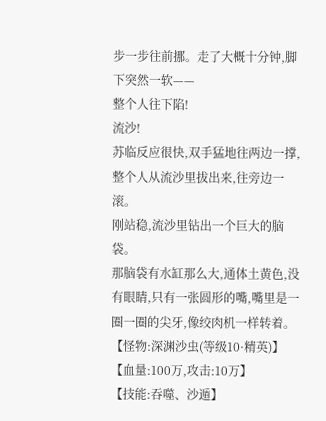步一步往前挪。走了大概十分钟,脚下突然一软——
整个人往下陷!
流沙!
苏临反应很快,双手猛地往两边一撑,整个人从流沙里拔出来,往旁边一滚。
刚站稳,流沙里钻出一个巨大的脑袋。
那脑袋有水缸那么大,通体土黄色,没有眼睛,只有一张圆形的嘴,嘴里是一圈一圈的尖牙,像绞肉机一样转着。
【怪物:深渊沙虫(等级10·精英)】
【血量:100万,攻击:10万】
【技能:吞噬、沙遁】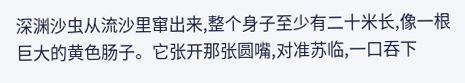深渊沙虫从流沙里窜出来,整个身子至少有二十米长,像一根巨大的黄色肠子。它张开那张圆嘴,对准苏临,一口吞下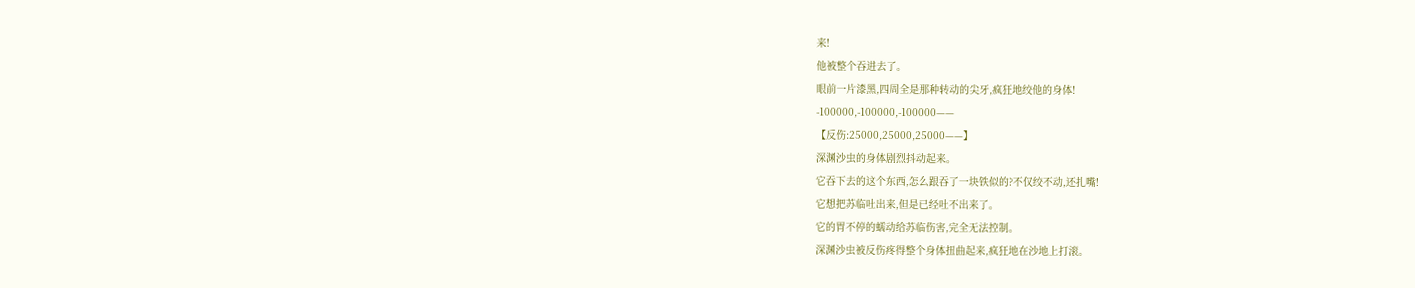来!
他被整个吞进去了。
眼前一片漆黑,四周全是那种转动的尖牙,疯狂地绞他的身体!
-100000,-100000,-100000——
【反伤:25000,25000,25000——】
深渊沙虫的身体剧烈抖动起来。
它吞下去的这个东西,怎么跟吞了一块铁似的?不仅绞不动,还扎嘴!
它想把苏临吐出来,但是已经吐不出来了。
它的胃不停的蠕动给苏临伤害,完全无法控制。
深渊沙虫被反伤疼得整个身体扭曲起来,疯狂地在沙地上打滚。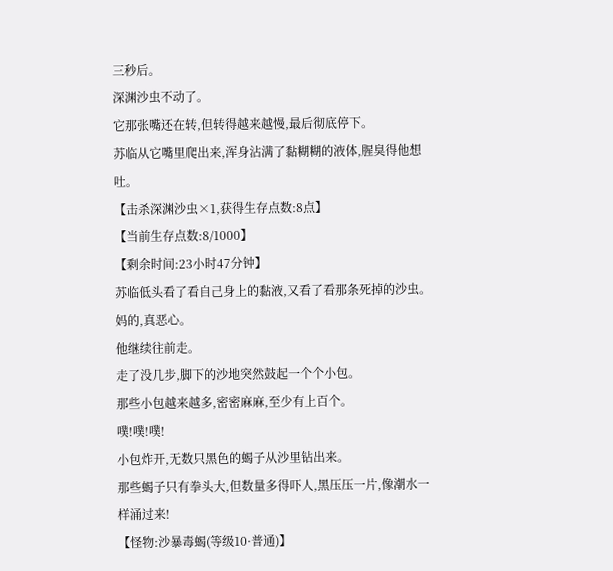三秒后。
深渊沙虫不动了。
它那张嘴还在转,但转得越来越慢,最后彻底停下。
苏临从它嘴里爬出来,浑身沾满了黏糊糊的液体,腥臭得他想吐。
【击杀深渊沙虫×1,获得生存点数:8点】
【当前生存点数:8/1000】
【剩余时间:23小时47分钟】
苏临低头看了看自己身上的黏液,又看了看那条死掉的沙虫。
妈的,真恶心。
他继续往前走。
走了没几步,脚下的沙地突然鼓起一个个小包。
那些小包越来越多,密密麻麻,至少有上百个。
噗!噗!噗!
小包炸开,无数只黑色的蝎子从沙里钻出来。
那些蝎子只有拳头大,但数量多得吓人,黑压压一片,像潮水一样涌过来!
【怪物:沙暴毒蝎(等级10·普通)】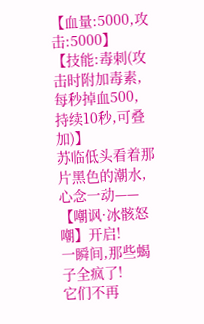【血量:5000,攻击:5000】
【技能:毒刺(攻击时附加毒素,每秒掉血500,持续10秒,可叠加)】
苏临低头看着那片黑色的潮水,心念一动——
【嘲讽·冰骸怒嘲】开启!
一瞬间,那些蝎子全疯了!
它们不再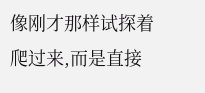像刚才那样试探着爬过来,而是直接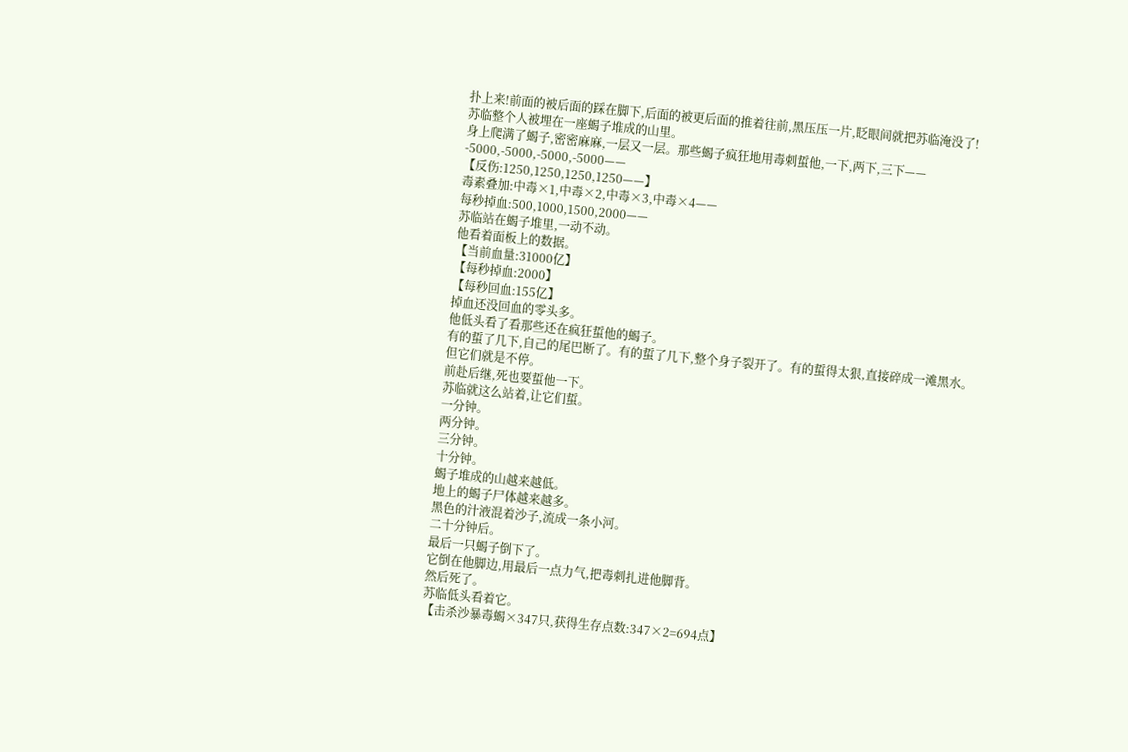扑上来!前面的被后面的踩在脚下,后面的被更后面的推着往前,黑压压一片,眨眼间就把苏临淹没了!
苏临整个人被埋在一座蝎子堆成的山里。
身上爬满了蝎子,密密麻麻,一层又一层。那些蝎子疯狂地用毒刺蜇他,一下,两下,三下——
-5000,-5000,-5000,-5000——
【反伤:1250,1250,1250,1250——】
毒素叠加:中毒×1,中毒×2,中毒×3,中毒×4——
每秒掉血:500,1000,1500,2000——
苏临站在蝎子堆里,一动不动。
他看着面板上的数据。
【当前血量:31000亿】
【每秒掉血:2000】
【每秒回血:155亿】
掉血还没回血的零头多。
他低头看了看那些还在疯狂蜇他的蝎子。
有的蜇了几下,自己的尾巴断了。有的蜇了几下,整个身子裂开了。有的蜇得太狠,直接碎成一滩黑水。
但它们就是不停。
前赴后继,死也要蜇他一下。
苏临就这么站着,让它们蜇。
一分钟。
两分钟。
三分钟。
十分钟。
蝎子堆成的山越来越低。
地上的蝎子尸体越来越多。
黑色的汁液混着沙子,流成一条小河。
二十分钟后。
最后一只蝎子倒下了。
它倒在他脚边,用最后一点力气,把毒刺扎进他脚背。
然后死了。
苏临低头看着它。
【击杀沙暴毒蝎×347只,获得生存点数:347×2=694点】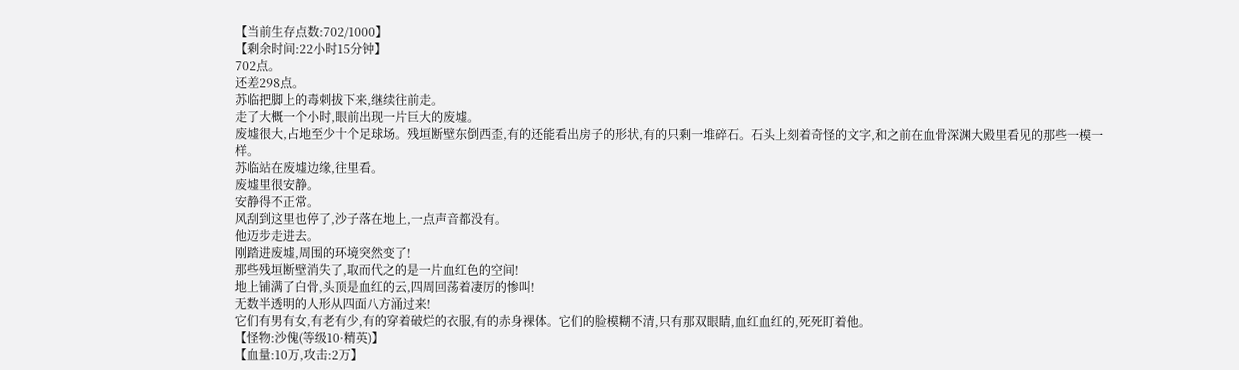【当前生存点数:702/1000】
【剩余时间:22小时15分钟】
702点。
还差298点。
苏临把脚上的毒刺拔下来,继续往前走。
走了大概一个小时,眼前出现一片巨大的废墟。
废墟很大,占地至少十个足球场。残垣断壁东倒西歪,有的还能看出房子的形状,有的只剩一堆碎石。石头上刻着奇怪的文字,和之前在血骨深渊大殿里看见的那些一模一样。
苏临站在废墟边缘,往里看。
废墟里很安静。
安静得不正常。
风刮到这里也停了,沙子落在地上,一点声音都没有。
他迈步走进去。
刚踏进废墟,周围的环境突然变了!
那些残垣断壁消失了,取而代之的是一片血红色的空间!
地上铺满了白骨,头顶是血红的云,四周回荡着凄厉的惨叫!
无数半透明的人形从四面八方涌过来!
它们有男有女,有老有少,有的穿着破烂的衣服,有的赤身裸体。它们的脸模糊不清,只有那双眼睛,血红血红的,死死盯着他。
【怪物:沙傀(等级10·精英)】
【血量:10万,攻击:2万】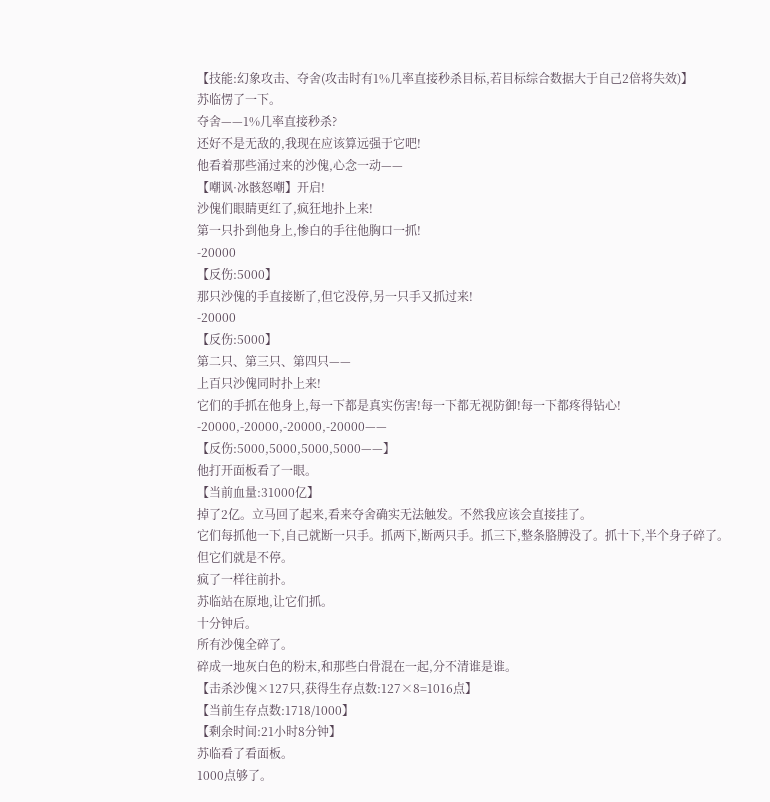【技能:幻象攻击、夺舍(攻击时有1%几率直接秒杀目标,若目标综合数据大于自己2倍将失效)】
苏临愣了一下。
夺舍——1%几率直接秒杀?
还好不是无敌的,我现在应该算远强于它吧!
他看着那些涌过来的沙傀,心念一动——
【嘲讽·冰骸怒嘲】开启!
沙傀们眼睛更红了,疯狂地扑上来!
第一只扑到他身上,惨白的手往他胸口一抓!
-20000
【反伤:5000】
那只沙傀的手直接断了,但它没停,另一只手又抓过来!
-20000
【反伤:5000】
第二只、第三只、第四只——
上百只沙傀同时扑上来!
它们的手抓在他身上,每一下都是真实伤害!每一下都无视防御!每一下都疼得钻心!
-20000,-20000,-20000,-20000——
【反伤:5000,5000,5000,5000——】
他打开面板看了一眼。
【当前血量:31000亿】
掉了2亿。立马回了起来,看来夺舍确实无法触发。不然我应该会直接挂了。
它们每抓他一下,自己就断一只手。抓两下,断两只手。抓三下,整条胳膊没了。抓十下,半个身子碎了。
但它们就是不停。
疯了一样往前扑。
苏临站在原地,让它们抓。
十分钟后。
所有沙傀全碎了。
碎成一地灰白色的粉末,和那些白骨混在一起,分不清谁是谁。
【击杀沙傀×127只,获得生存点数:127×8=1016点】
【当前生存点数:1718/1000】
【剩余时间:21小时8分钟】
苏临看了看面板。
1000点够了。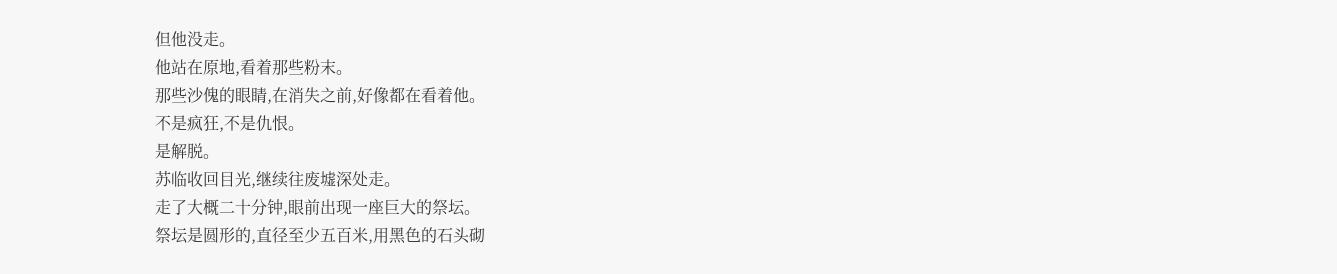但他没走。
他站在原地,看着那些粉末。
那些沙傀的眼睛,在消失之前,好像都在看着他。
不是疯狂,不是仇恨。
是解脱。
苏临收回目光,继续往废墟深处走。
走了大概二十分钟,眼前出现一座巨大的祭坛。
祭坛是圆形的,直径至少五百米,用黑色的石头砌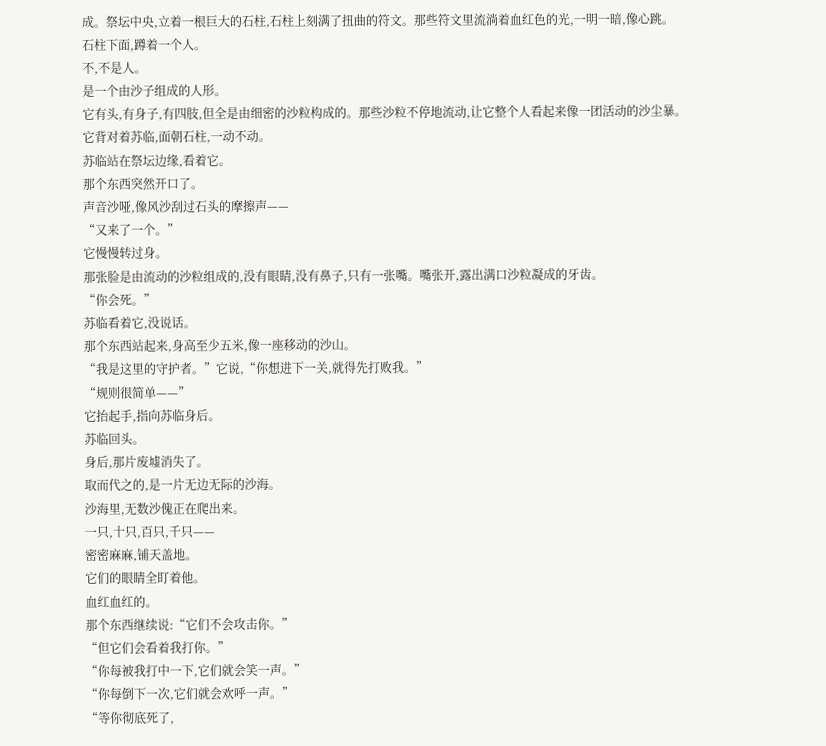成。祭坛中央,立着一根巨大的石柱,石柱上刻满了扭曲的符文。那些符文里流淌着血红色的光,一明一暗,像心跳。
石柱下面,蹲着一个人。
不,不是人。
是一个由沙子组成的人形。
它有头,有身子,有四肢,但全是由细密的沙粒构成的。那些沙粒不停地流动,让它整个人看起来像一团活动的沙尘暴。
它背对着苏临,面朝石柱,一动不动。
苏临站在祭坛边缘,看着它。
那个东西突然开口了。
声音沙哑,像风沙刮过石头的摩擦声——
“又来了一个。”
它慢慢转过身。
那张脸是由流动的沙粒组成的,没有眼睛,没有鼻子,只有一张嘴。嘴张开,露出满口沙粒凝成的牙齿。
“你会死。”
苏临看着它,没说话。
那个东西站起来,身高至少五米,像一座移动的沙山。
“我是这里的守护者。”它说,“你想进下一关,就得先打败我。”
“规则很简单——”
它抬起手,指向苏临身后。
苏临回头。
身后,那片废墟消失了。
取而代之的,是一片无边无际的沙海。
沙海里,无数沙傀正在爬出来。
一只,十只,百只,千只——
密密麻麻,铺天盖地。
它们的眼睛全盯着他。
血红血红的。
那个东西继续说:“它们不会攻击你。”
“但它们会看着我打你。”
“你每被我打中一下,它们就会笑一声。”
“你每倒下一次,它们就会欢呼一声。”
“等你彻底死了,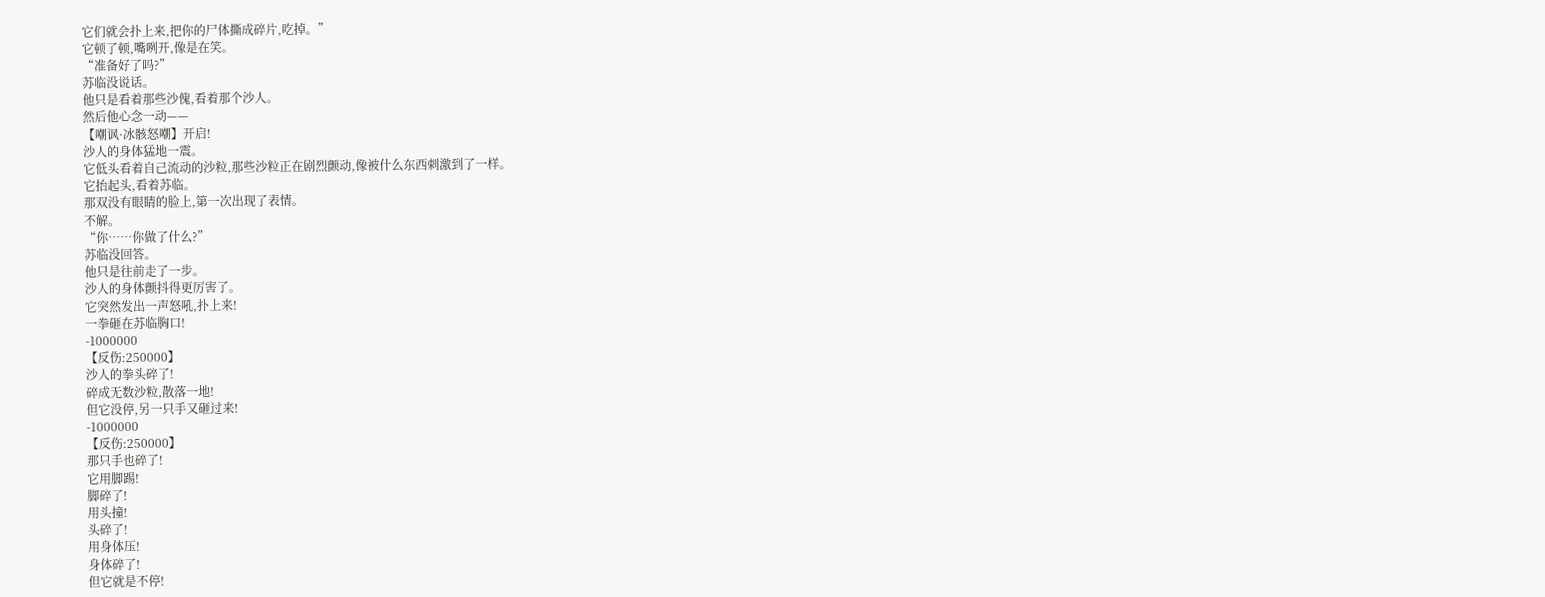它们就会扑上来,把你的尸体撕成碎片,吃掉。”
它顿了顿,嘴咧开,像是在笑。
“准备好了吗?”
苏临没说话。
他只是看着那些沙傀,看着那个沙人。
然后他心念一动——
【嘲讽·冰骸怒嘲】开启!
沙人的身体猛地一震。
它低头看着自己流动的沙粒,那些沙粒正在剧烈颤动,像被什么东西刺激到了一样。
它抬起头,看着苏临。
那双没有眼睛的脸上,第一次出现了表情。
不解。
“你……你做了什么?”
苏临没回答。
他只是往前走了一步。
沙人的身体颤抖得更厉害了。
它突然发出一声怒吼,扑上来!
一拳砸在苏临胸口!
-1000000
【反伤:250000】
沙人的拳头碎了!
碎成无数沙粒,散落一地!
但它没停,另一只手又砸过来!
-1000000
【反伤:250000】
那只手也碎了!
它用脚踢!
脚碎了!
用头撞!
头碎了!
用身体压!
身体碎了!
但它就是不停!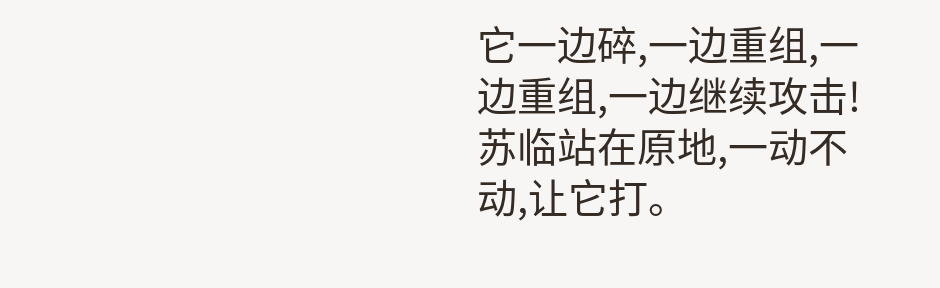它一边碎,一边重组,一边重组,一边继续攻击!
苏临站在原地,一动不动,让它打。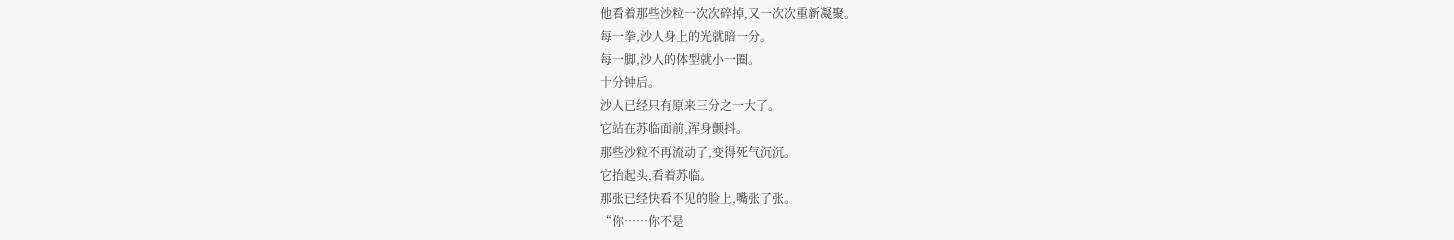他看着那些沙粒一次次碎掉,又一次次重新凝聚。
每一拳,沙人身上的光就暗一分。
每一脚,沙人的体型就小一圈。
十分钟后。
沙人已经只有原来三分之一大了。
它站在苏临面前,浑身颤抖。
那些沙粒不再流动了,变得死气沉沉。
它抬起头,看着苏临。
那张已经快看不见的脸上,嘴张了张。
“你……你不是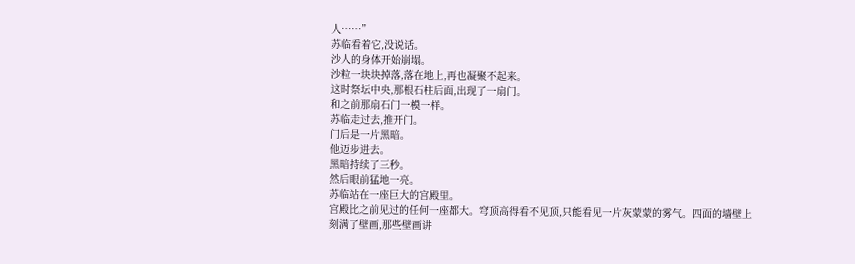人……”
苏临看着它,没说话。
沙人的身体开始崩塌。
沙粒一块块掉落,落在地上,再也凝聚不起来。
这时祭坛中央,那根石柱后面,出现了一扇门。
和之前那扇石门一模一样。
苏临走过去,推开门。
门后是一片黑暗。
他迈步进去。
黑暗持续了三秒。
然后眼前猛地一亮。
苏临站在一座巨大的宫殿里。
宫殿比之前见过的任何一座都大。穹顶高得看不见顶,只能看见一片灰蒙蒙的雾气。四面的墙壁上刻满了壁画,那些壁画讲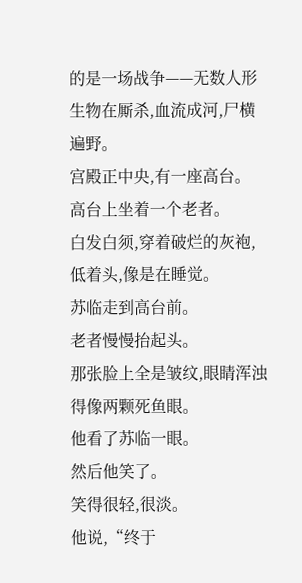的是一场战争——无数人形生物在厮杀,血流成河,尸横遍野。
宫殿正中央,有一座高台。
高台上坐着一个老者。
白发白须,穿着破烂的灰袍,低着头,像是在睡觉。
苏临走到高台前。
老者慢慢抬起头。
那张脸上全是皱纹,眼睛浑浊得像两颗死鱼眼。
他看了苏临一眼。
然后他笑了。
笑得很轻,很淡。
他说,“终于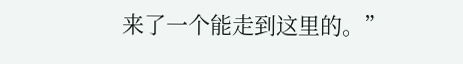来了一个能走到这里的。”